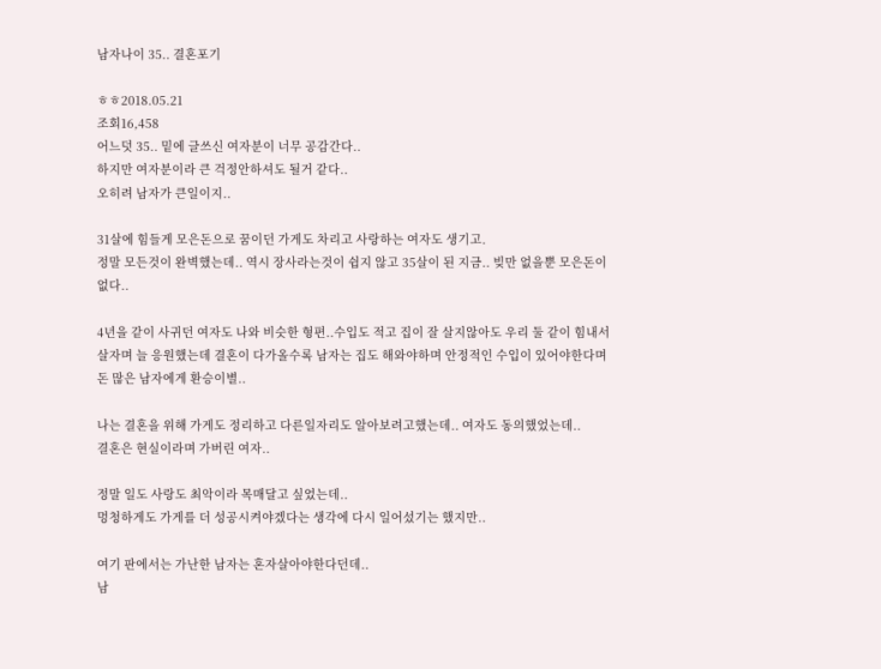남자나이 35.. 결혼포기

ㅎㅎ2018.05.21
조회16,458
어느덧 35.. 밑에 글쓰신 여자분이 너무 공감간다..
하지만 여자분이라 큰 걱정안하셔도 될거 같다..
오히려 남자가 큰일이지..

31살에 힘들게 모은돈으로 꿈이던 가게도 차리고 사랑하는 여자도 생기고.
정말 모든것이 완벽했는데.. 역시 장사라는것이 쉽지 않고 35살이 된 지금.. 빚만 없을뿐 모은돈이 없다..

4년을 같이 사귀던 여자도 나와 비슷한 형편..수입도 적고 집이 잘 살지않아도 우리 둘 같이 힘내서 살자며 늘 응원했는데 결혼이 다가올수록 남자는 집도 해와야하며 안정적인 수입이 있어야한다며 돈 많은 남자에게 환승이별..

나는 결혼을 위해 가게도 정리하고 다른일자리도 알아보려고했는데.. 여자도 동의했었는데..
결혼은 현실이라며 가버린 여자..

정말 일도 사랑도 최악이라 목매달고 싶었는데..
멍청하게도 가게를 더 성공시켜야겠다는 생각에 다시 일어섰기는 했지만..

여기 판에서는 가난한 남자는 혼자살아야한다던데..
남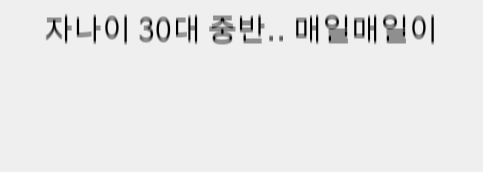자나이 30대 중반.. 매일매일이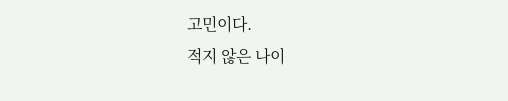고민이다.
적지 않은 나이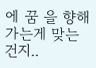에 꿈 을 향해 가는게 맞는건지..